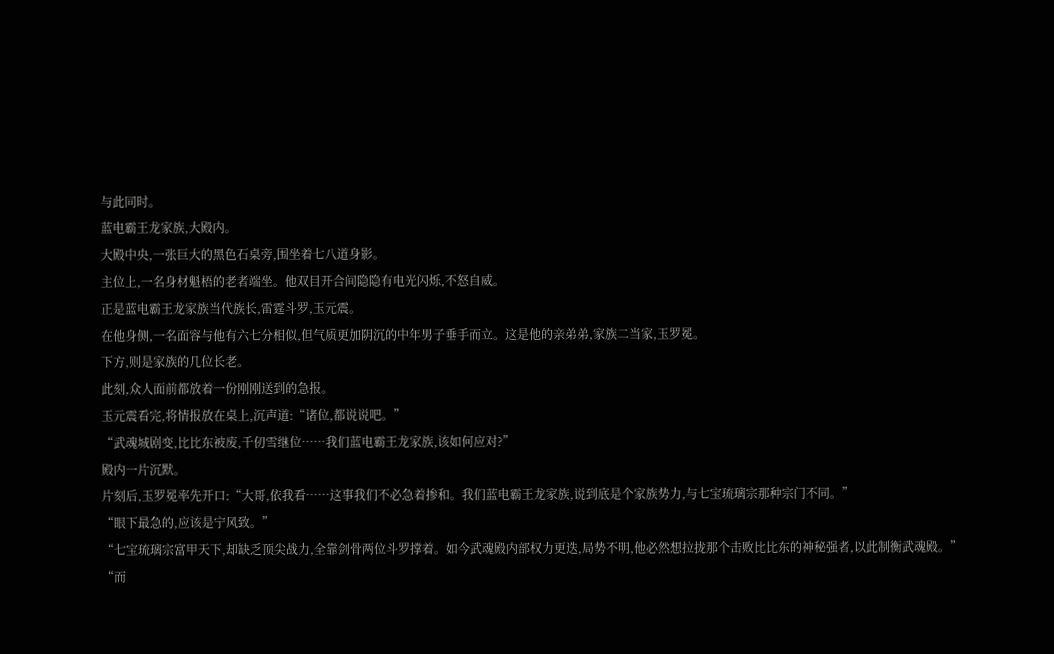与此同时。
蓝电霸王龙家族,大殿内。
大殿中央,一张巨大的黑色石桌旁,围坐着七八道身影。
主位上,一名身材魁梧的老者端坐。他双目开合间隐隐有电光闪烁,不怒自威。
正是蓝电霸王龙家族当代族长,雷霆斗罗,玉元震。
在他身侧,一名面容与他有六七分相似,但气质更加阴沉的中年男子垂手而立。这是他的亲弟弟,家族二当家,玉罗冕。
下方,则是家族的几位长老。
此刻,众人面前都放着一份刚刚送到的急报。
玉元震看完,将情报放在桌上,沉声道:“诸位,都说说吧。”
“武魂城剧变,比比东被废,千仞雪继位……我们蓝电霸王龙家族,该如何应对?”
殿内一片沉默。
片刻后,玉罗冕率先开口:“大哥,依我看……这事我们不必急着掺和。我们蓝电霸王龙家族,说到底是个家族势力,与七宝琉璃宗那种宗门不同。”
“眼下最急的,应该是宁风致。”
“七宝琉璃宗富甲天下,却缺乏顶尖战力,全靠剑骨两位斗罗撑着。如今武魂殿内部权力更迭,局势不明,他必然想拉拢那个击败比比东的神秘强者,以此制衡武魂殿。”
“而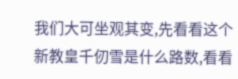我们大可坐观其变,先看看这个新教皇千仞雪是什么路数,看看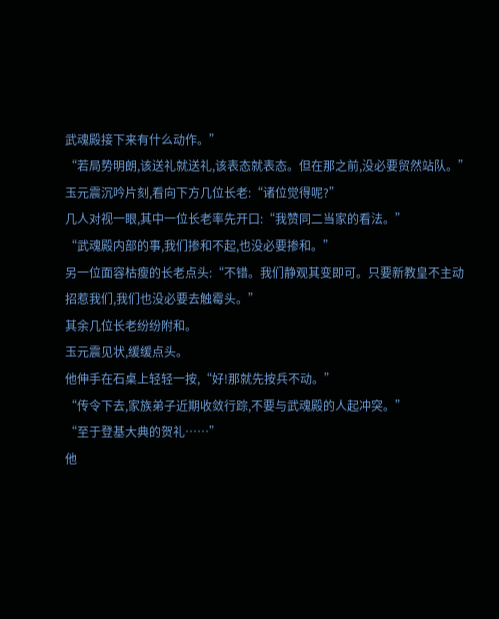武魂殿接下来有什么动作。”
“若局势明朗,该送礼就送礼,该表态就表态。但在那之前,没必要贸然站队。”
玉元震沉吟片刻,看向下方几位长老:“诸位觉得呢?”
几人对视一眼,其中一位长老率先开口:“我赞同二当家的看法。”
“武魂殿内部的事,我们掺和不起,也没必要掺和。”
另一位面容枯瘦的长老点头:“不错。我们静观其变即可。只要新教皇不主动招惹我们,我们也没必要去触霉头。”
其余几位长老纷纷附和。
玉元震见状,缓缓点头。
他伸手在石桌上轻轻一按,“好!那就先按兵不动。”
“传令下去,家族弟子近期收敛行踪,不要与武魂殿的人起冲突。”
“至于登基大典的贺礼……”
他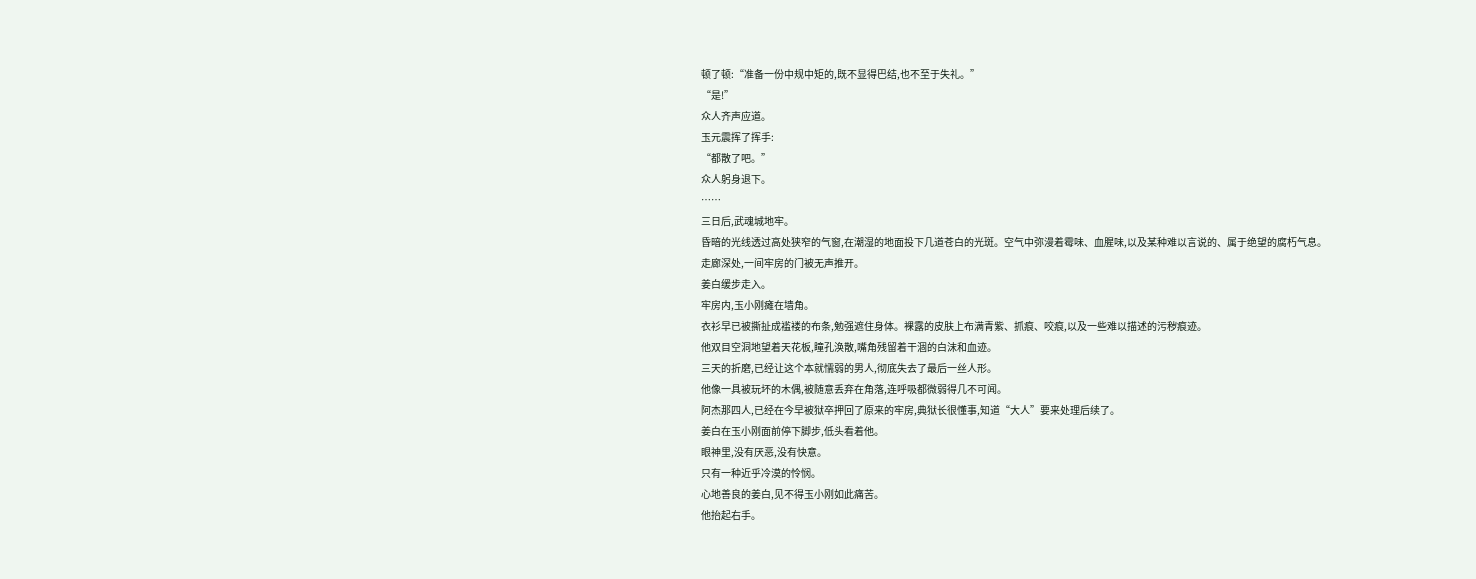顿了顿:“准备一份中规中矩的,既不显得巴结,也不至于失礼。”
“是!”
众人齐声应道。
玉元震挥了挥手:
“都散了吧。”
众人躬身退下。
……
三日后,武魂城地牢。
昏暗的光线透过高处狭窄的气窗,在潮湿的地面投下几道苍白的光斑。空气中弥漫着霉味、血腥味,以及某种难以言说的、属于绝望的腐朽气息。
走廊深处,一间牢房的门被无声推开。
姜白缓步走入。
牢房内,玉小刚瘫在墙角。
衣衫早已被撕扯成褴褛的布条,勉强遮住身体。裸露的皮肤上布满青紫、抓痕、咬痕,以及一些难以描述的污秽痕迹。
他双目空洞地望着天花板,瞳孔涣散,嘴角残留着干涸的白沫和血迹。
三天的折磨,已经让这个本就懦弱的男人,彻底失去了最后一丝人形。
他像一具被玩坏的木偶,被随意丢弃在角落,连呼吸都微弱得几不可闻。
阿杰那四人,已经在今早被狱卒押回了原来的牢房,典狱长很懂事,知道“大人”要来处理后续了。
姜白在玉小刚面前停下脚步,低头看着他。
眼神里,没有厌恶,没有快意。
只有一种近乎冷漠的怜悯。
心地善良的姜白,见不得玉小刚如此痛苦。
他抬起右手。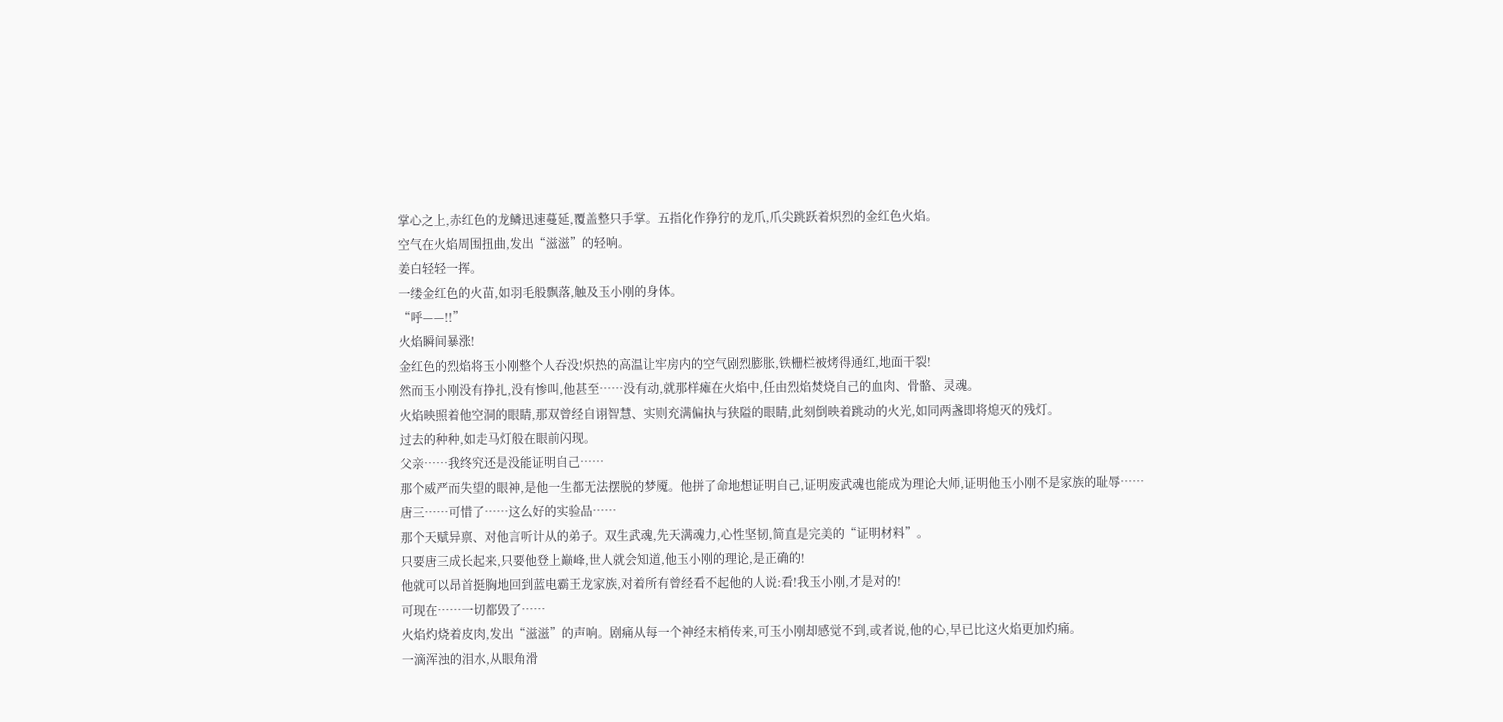掌心之上,赤红色的龙鳞迅速蔓延,覆盖整只手掌。五指化作狰狞的龙爪,爪尖跳跃着炽烈的金红色火焰。
空气在火焰周围扭曲,发出“滋滋”的轻响。
姜白轻轻一挥。
一缕金红色的火苗,如羽毛般飘落,触及玉小刚的身体。
“呼——!!”
火焰瞬间暴涨!
金红色的烈焰将玉小刚整个人吞没!炽热的高温让牢房内的空气剧烈膨胀,铁栅栏被烤得通红,地面干裂!
然而玉小刚没有挣扎,没有惨叫,他甚至……没有动,就那样瘫在火焰中,任由烈焰焚烧自己的血肉、骨骼、灵魂。
火焰映照着他空洞的眼睛,那双曾经自诩智慧、实则充满偏执与狭隘的眼睛,此刻倒映着跳动的火光,如同两盏即将熄灭的残灯。
过去的种种,如走马灯般在眼前闪现。
父亲……我终究还是没能证明自己……
那个威严而失望的眼神,是他一生都无法摆脱的梦魇。他拼了命地想证明自己,证明废武魂也能成为理论大师,证明他玉小刚不是家族的耻辱……
唐三……可惜了……这么好的实验品……
那个天赋异禀、对他言听计从的弟子。双生武魂,先天满魂力,心性坚韧,简直是完美的“证明材料”。
只要唐三成长起来,只要他登上巅峰,世人就会知道,他玉小刚的理论,是正确的!
他就可以昂首挺胸地回到蓝电霸王龙家族,对着所有曾经看不起他的人说:看!我玉小刚,才是对的!
可现在……一切都毁了……
火焰灼烧着皮肉,发出“滋滋”的声响。剧痛从每一个神经末梢传来,可玉小刚却感觉不到,或者说,他的心,早已比这火焰更加灼痛。
一滴浑浊的泪水,从眼角滑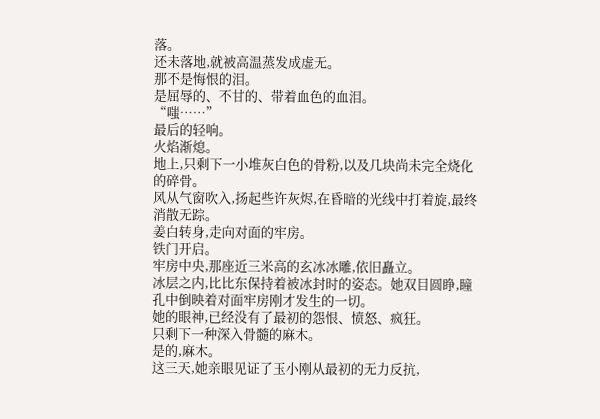落。
还未落地,就被高温蒸发成虚无。
那不是悔恨的泪。
是屈辱的、不甘的、带着血色的血泪。
“嗤……”
最后的轻响。
火焰渐熄。
地上,只剩下一小堆灰白色的骨粉,以及几块尚未完全烧化的碎骨。
风从气窗吹入,扬起些许灰烬,在昏暗的光线中打着旋,最终消散无踪。
姜白转身,走向对面的牢房。
铁门开启。
牢房中央,那座近三米高的玄冰冰雕,依旧矗立。
冰层之内,比比东保持着被冰封时的姿态。她双目圆睁,瞳孔中倒映着对面牢房刚才发生的一切。
她的眼神,已经没有了最初的怨恨、愤怒、疯狂。
只剩下一种深入骨髓的麻木。
是的,麻木。
这三天,她亲眼见证了玉小刚从最初的无力反抗,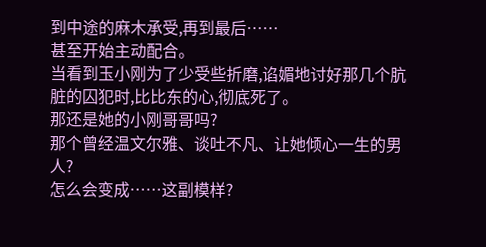到中途的麻木承受,再到最后……
甚至开始主动配合。
当看到玉小刚为了少受些折磨,谄媚地讨好那几个肮脏的囚犯时,比比东的心,彻底死了。
那还是她的小刚哥哥吗?
那个曾经温文尔雅、谈吐不凡、让她倾心一生的男人?
怎么会变成……这副模样?